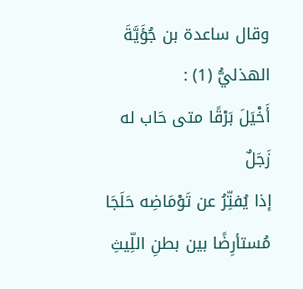وقال ساعدة بن جُؤَيَّةَ الهذليُّ (1) :
أَخْيَلَ بَرْقًا متى حَاب له زَجَلٌ
إذا يُفتِّرُ عن تَوْمَاضِه حَلَجَا
مُستأرِضًا بين بطنِ اللِّيثِ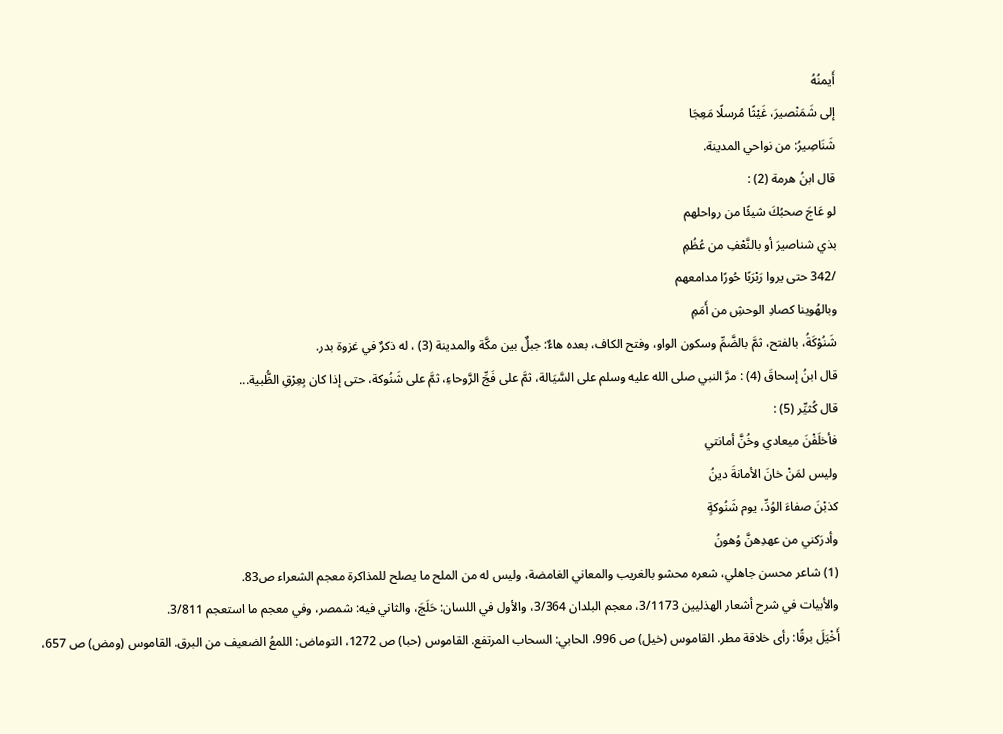أَيمنُهُ
إلى شَمَنْصيرَ، غَيْثًا مُرسلًا مَعِجَا
شَنَاصِيرُ: من نواحي المدينة.
قال ابنُ هرمة (2) :
لو عَاجَ صحبُكَ شيئًا من رواحلهم
بذي شناصيرَ أو بالنَّعْفِ من عُظُمِ
/342 حتى يروا رَبْرَبًا حُورًا مدامعهم
وبالهُوينا كصادِ الوحشِ من أَمَمِ
شَنُوْكَةُ، بالفتح، ثمَّ بالضَّمِّ وسكون الواو، وفتح الكاف، بعده هاءٌ: جبلٌ بين مكَّة والمدينة (3) ، له ذكرٌ في غزوة بدر.
قال ابنُ إسحاقَ (4) : مرَّ النبي صلى الله عليه وسلم على السَّيَالة، ثمَّ على فَجِّ الرَّوحاءِ، ثمَّ على شَنُوكة، حتى إذا كان بِعِرْقِ الظُّبية...
قال كُثيِّر (5) :
فأخلَفْنَ ميعادي وخُنَّ أمانتي
وليس لمَنْ خانَ الأمانةَ دينُ
كذبْنَ صفاءَ الوُدِّ، يوم شَنُوكةٍ
وأدرَكني من عهدِهنَّ وُهونُ
(1) شاعر محسن جاهلي، شعره محشو بالغريب والمعاني الغامضة، وليس له من الملح ما يصلح للمذاكرة معجم الشعراء ص83.
والأبيات في شرح أشعار الهذليين 3/1173، معجم البلدان 3/364، والأول في اللسان: حَلَجَ، والثاني فيه: شمصر، وفي معجم ما استعجم 3/811.
أَخْيَلَ برقًا: رأى خلاقة مطر. القاموس (خيل) ص 996، الحابي: السحاب المرتفع. القاموس (حبا) ص 1272، التوماض: اللمعُ الضعيف من البرق. القاموس (ومض) ص 657،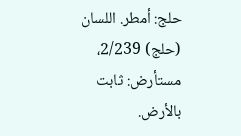حلج: أمطر. اللسان (حلج) 2/239، مستأرض: ثابت بالأرض.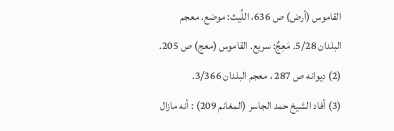القاموس (أرض) ص 636، اللِّيث: موضع. معجم البلدان 5/28. مَعِجٌ: سريع. القاموس (معج) ص 205.
(2) ديوانه ص 287 ، معجم البلدان 3/366.
(3) أفاد الشيخ حمد الجاسر (المغانم 209) : أنه مازال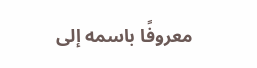معروفًا باسمه إلى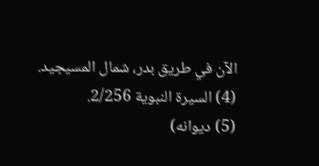الآن في طريق بدر، شمال المسيجيد.
(4) السيرة النبوية 2/256.
(5) ديوانه)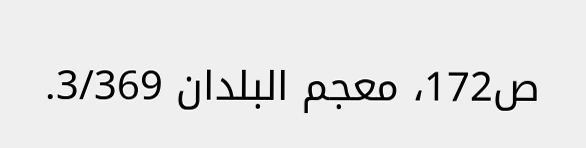ص172، معجم البلدان 3/369.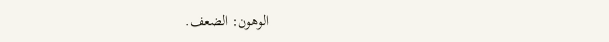الوهون: الضعف.